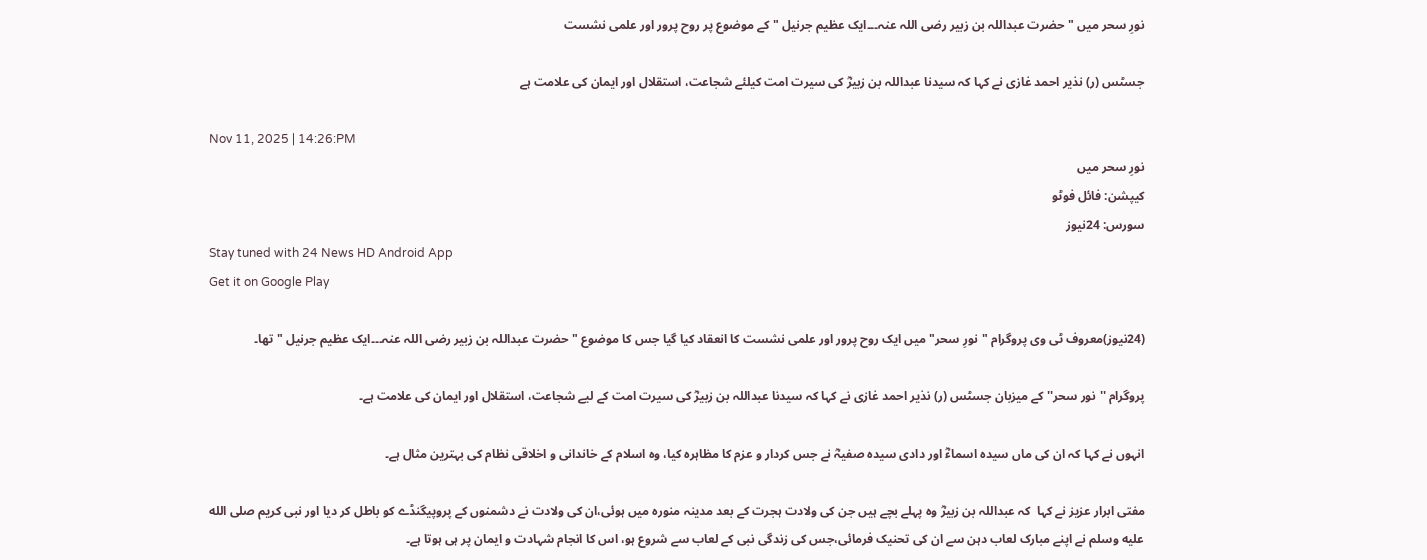نورِ سحر میں " حضرت عبداللہ بن زبیر رضی اللہ عنہ۔۔۔ایک عظیم جرنیل " کے موضوع پر روح پرور اور علمی نشست

جسٹس (ر) نذیر احمد غازی نے کہا کہ سیدنا عبداللہ بن زبیرؓ کی سیرت امت کیلئے شجاعت، استقلال اور ایمان کی علامت ہے

Nov 11, 2025 | 14:26:PM
نورِ سحر میں
کیپشن: فائل فوٹو
سورس: 24نیوز
Stay tuned with 24 News HD Android App
Get it on Google Play

(24نیوز)معروف ٹی وی پروگرام "نورِ سحر" میں ایک روح پرور اور علمی نشست کا انعقاد کیا گیا جس کا موضوع " حضرت عبداللہ بن زبیر رضی اللہ عنہ۔۔۔ایک عظیم جرنیل "تھا۔

پروگرام ''نور سحر'' کے میزبان جسٹس (ر) نذیر احمد غازی نے کہا کہ سیدنا عبداللہ بن زبیرؓ کی سیرت امت کے لیے شجاعت، استقلال اور ایمان کی علامت ہے۔

انہوں نے کہا کہ ان کی ماں سیدہ اسماءؓ اور دادی سیدہ صفیہؓ نے جس کردار و عزم کا مظاہرہ کیا، وہ اسلام کے خاندانی و اخلاقی نظام کی بہترین مثال ہے۔

مفتی ابرار عزیز نے کہا  کہ عبداللہ بن زبیرؓ وہ پہلے بچے ہیں جن کی ولادت ہجرت کے بعد مدینہ منورہ میں ہوئی،ان کی ولادت نے دشمنوں کے پروپیگنڈے کو باطل کر دیا اور نبی کریم صلى الله عليه وسلم نے اپنے مبارک لعاب دہن سے ان کی تحنیک فرمائی،جس کی زندگی نبی کے لعاب سے شروع ہو، اس کا انجام شہادت و ایمان پر ہی ہوتا ہے۔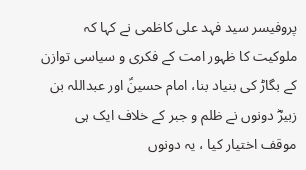پروفیسر سید فہد علی کاظمی نے کہا کہ ملوکیت کا ظہور امت کے فکری و سیاسی توازن کے بگاڑ کی بنیاد بنا، امام حسینؑ اور عبداللہ بن زبیرؓ دونوں نے ظلم و جبر کے خلاف ایک ہی موقف اختیار کیا ، یہ دونوں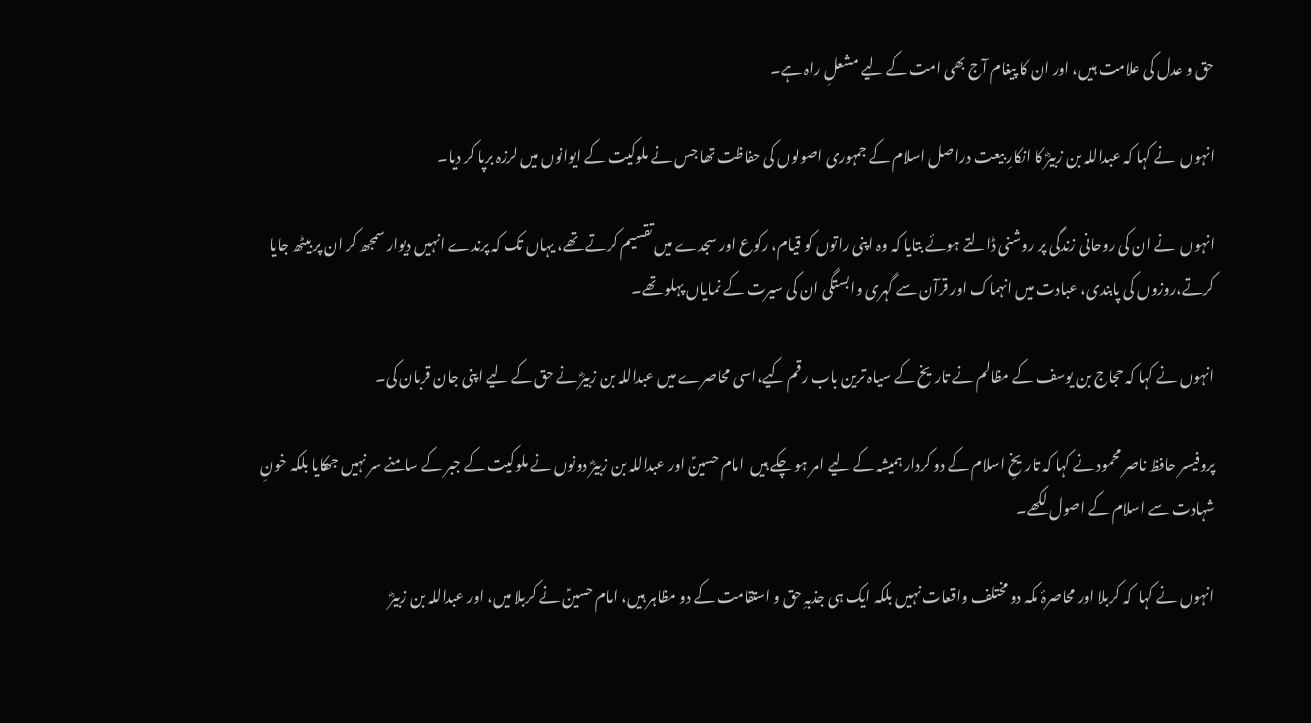حق و عدل کی علامت ہیں، اور ان کا پیغام آج بھی امت کے لیے مشعلِ راہ ہے۔

انہوں  نے کہا کہ عبداللہ بن زبیرؓ کا انکارِ بیعت دراصل اسلام کے جمہوری اصولوں کی حفاظت تھا جس نے ملوکیت کے ایوانوں میں لرزہ برپا کر دیا۔

انہوں  نے ان کی روحانی زندگی پر روشنی ڈالتے ہوئے بتایا کہ وہ اپنی راتوں کو قیام، رکوع اور سجدے میں تقسیم کرتے تھے، یہاں تک کہ پرندے انہیں دیوار سمجھ کر ان پر بیٹھ جایا کرتے،روزوں کی پابندی، عبادت میں انہماک اور قرآن سے گہری وابستگی ان کی سیرت کے نمایاں پہلو تھے۔

انہوں نے کہا کہ حجاج بن یوسف کے مظالم نے تاریخ کے سیاہ ترین باب رقم کیے،اسی محاصرے میں عبداللہ بن زبیرؓ نے حق کے لیے اپنی جان قربان کی۔

پروفیسر حافظ ناصر محمود نے کہا کہ تاریخِ اسلام کے دو کردار ہمیشہ کے لیے امر ہو چکے ہیں  امام حسینؑ اور عبداللہ بن زبیرؓ دونوں نے ملوکیت کے جبر کے سامنے سر نہیں جھکایا بلکہ خونِ شہادت سے اسلام کے اصول لکھے۔

انہوں نے کہا  کہ کربلا اور محاصرۂ مکہ دو مختلف واقعات نہیں بلکہ ایک ہی جذبہِ حق و استقامت کے دو مظاہر ہیں، امام حسینؑ نے کربلا میں، اور عبداللہ بن زبیرؓ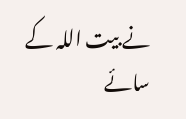نے بیت اللہ کے سائے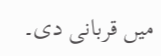میں قربانی دی۔